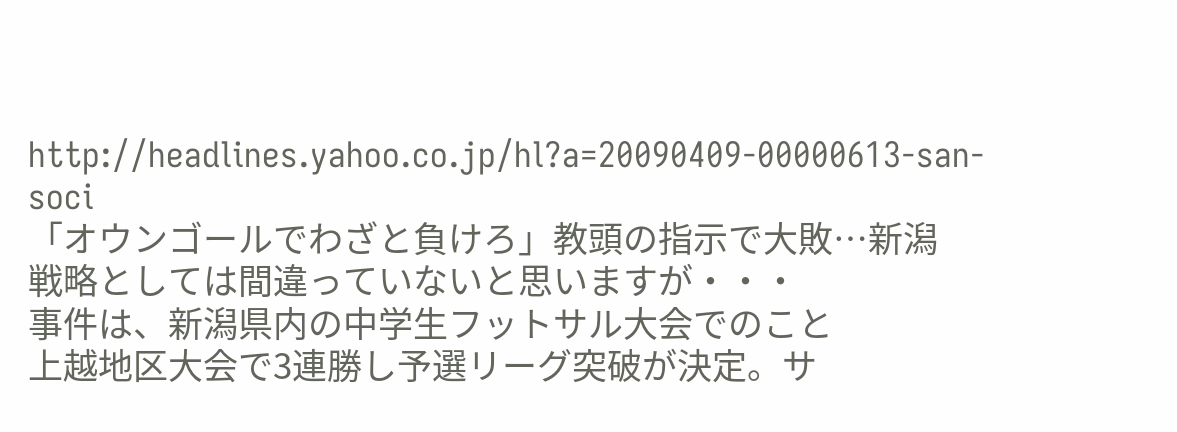http://headlines.yahoo.co.jp/hl?a=20090409-00000613-san-soci
「オウンゴールでわざと負けろ」教頭の指示で大敗…新潟
戦略としては間違っていないと思いますが・・・
事件は、新潟県内の中学生フットサル大会でのこと
上越地区大会で3連勝し予選リーグ突破が決定。サ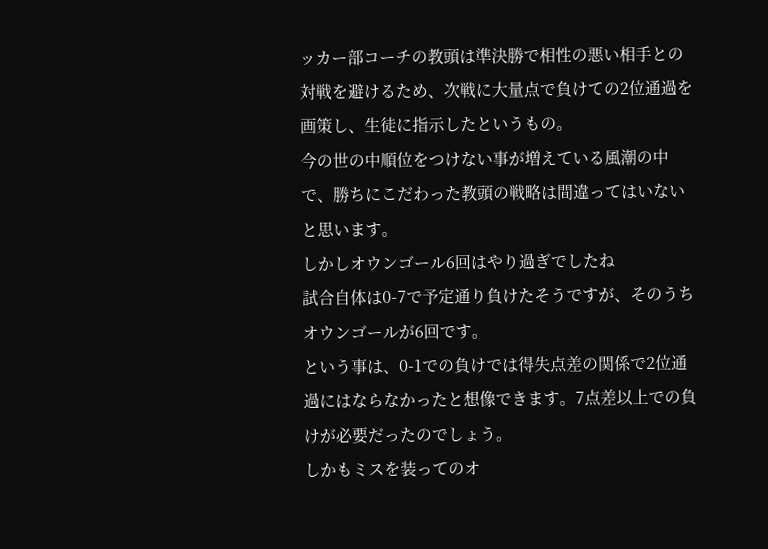ッカー部コーチの教頭は準決勝で相性の悪い相手との対戦を避けるため、次戦に大量点で負けての2位通過を画策し、生徒に指示したというもの。
今の世の中順位をつけない事が増えている風潮の中で、勝ちにこだわった教頭の戦略は間違ってはいないと思います。
しかしオウンゴール6回はやり過ぎでしたね
試合自体は0-7で予定通り負けたそうですが、そのうちオウンゴールが6回です。
という事は、0-1での負けでは得失点差の関係で2位通過にはならなかったと想像できます。7点差以上での負けが必要だったのでしょう。
しかもミスを装ってのオ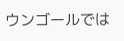ウンゴールでは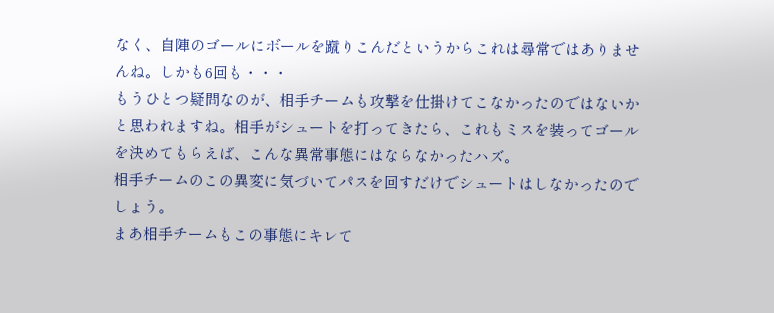なく、自陣のゴールにボールを蹴りこんだというからこれは尋常ではありませんね。しかも6回も・・・
もうひとつ疑問なのが、相手チームも攻撃を仕掛けてこなかったのではないかと思われますね。相手がシュートを打ってきたら、これもミスを装ってゴールを決めてもらえば、こんな異常事態にはならなかったハズ。
相手チームのこの異変に気づいてパスを回すだけでシュートはしなかったのでしょう。
まあ相手チームもこの事態にキレて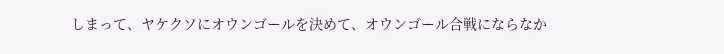しまって、ヤケクソにオウンゴールを決めて、オウンゴール合戦にならなか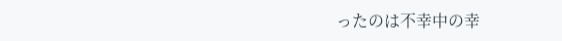ったのは不幸中の幸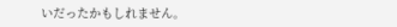いだったかもしれません。